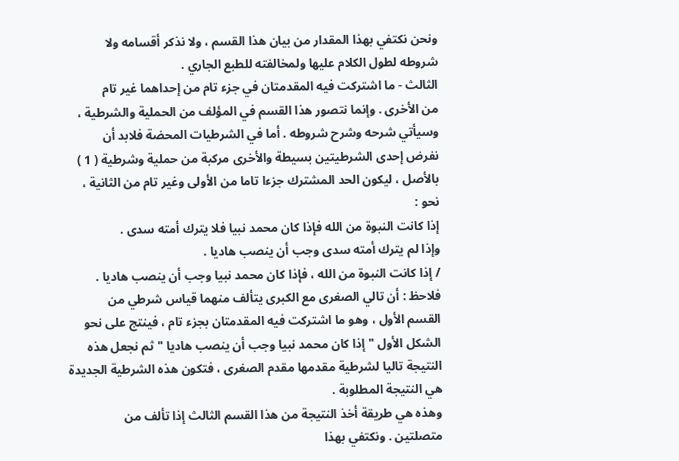ونحن نكتفي بهذا المقدار من بيان هذا القسم ، ولا نذكر أقسامه ولا
شروطه لطول الكلام عليها ولمخالفته للطبع الجاري .
الثالث - ما اشتركت فيه المقدمتان في جزء تام من إحداهما غير تام
من الأخرى . وإنما نتصور هذا القسم في المؤلف من الحملية والشرطية ،
وسيأتي شرحه وشرح شروطه . أما في الشرطيات المحضة فلابد أن
نفرض إحدى الشرطيتين بسيطة والأخرى مركبة من حملية وشرطية ( 1 )
بالأصل ، ليكون الحد المشترك جزءا تاما من الأولى وغير تام من الثانية ،
نحو :
إذا كانت النبوة من الله فإذا كان محمد نبيا فلا يترك أمته سدى .
وإذا لم يترك أمته سدى وجب أن ينصب هاديا .
/ إذا كانت النبوة من الله ، فإذا كان محمد نبيا وجب أن ينصب هاديا .
فلاحظ : أن تالي الصغرى مع الكبرى يتألف منهما قياس شرطي من
القسم الأول ، وهو ما اشتركت فيه المقدمتان بجزء تام ، فينتج على نحو
الشكل الأول " إذا كان محمد نبيا وجب أن ينصب هاديا " ثم نجعل هذه
النتيجة تاليا لشرطية مقدمها مقدم الصغرى ، فتكون هذه الشرطية الجديدة
هي النتيجة المطلوبة .
وهذه هي طريقة أخذ النتيجة من هذا القسم الثالث إذا تألف من
متصلتين . ونكتفي بهذا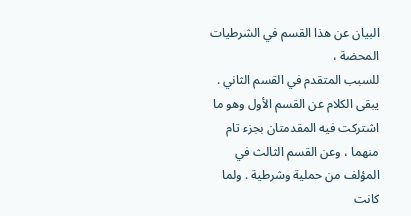البيان عن هذا القسم في الشرطيات المحضة ،
للسبب المتقدم في القسم الثاني .
يبقى الكلام عن القسم الأول وهو ما اشتركت فيه المقدمتان بجزء تام
منهما ، وعن القسم الثالث في المؤلف من حملية وشرطية . ولما كانت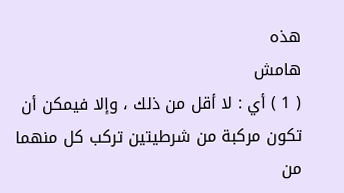هذه
هامش
( 1 ) أي : لا أقل من ذلك ، وإلا فيمكن أن تكون مركبة من شرطيتين تركب كل منهما من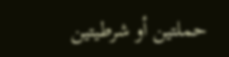حملتين أو شرطيتين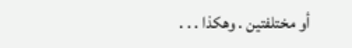أو مختلفتين . وهكذا . . .